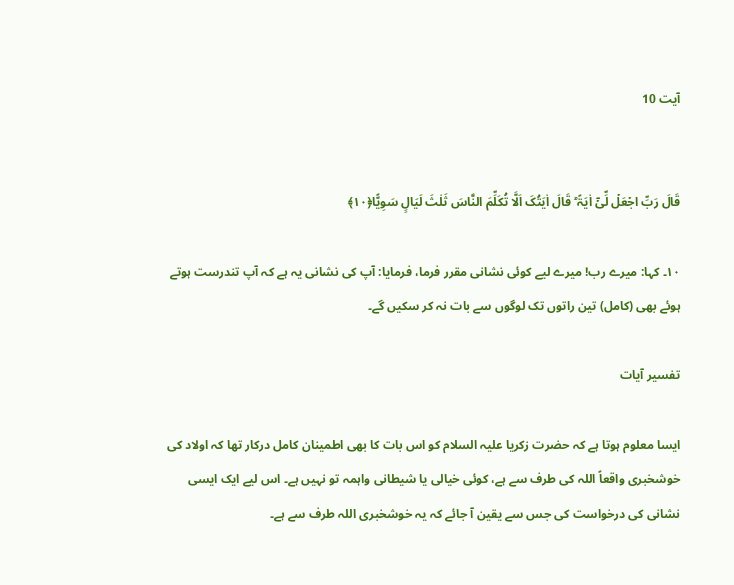آیت 10


قَالَ رَبِّ اجۡعَلۡ لِّیۡۤ اٰیَۃً ؕ قَالَ اٰیَتُکَ اَلَّا تُکَلِّمَ النَّاسَ ثَلٰثَ لَیَالٍ سَوِیًّا﴿۱۰﴾

۱۰۔ کہا: میرے رب! میرے لیے کوئی نشانی مقرر فرما، فرمایا: آپ کی نشانی یہ ہے کہ آپ تندرست ہوتے ہوئے بھی (کامل) تین راتوں تک لوگوں سے بات نہ کر سکیں گے۔

تفسیر آیات

ایسا معلوم ہوتا ہے کہ حضرت زکریا علیہ السلام کو اس بات کا بھی اطمینان کامل درکار تھا کہ اولاد کی خوشخبری واقعاً اللہ کی طرف سے ہے، کوئی خیالی یا شیطانی واہمہ تو نہیں ہے۔ اس لیے ایک ایسی نشانی کی درخواست کی جس سے یقین آ جائے کہ یہ خوشخبری اللہ طرف سے ہے۔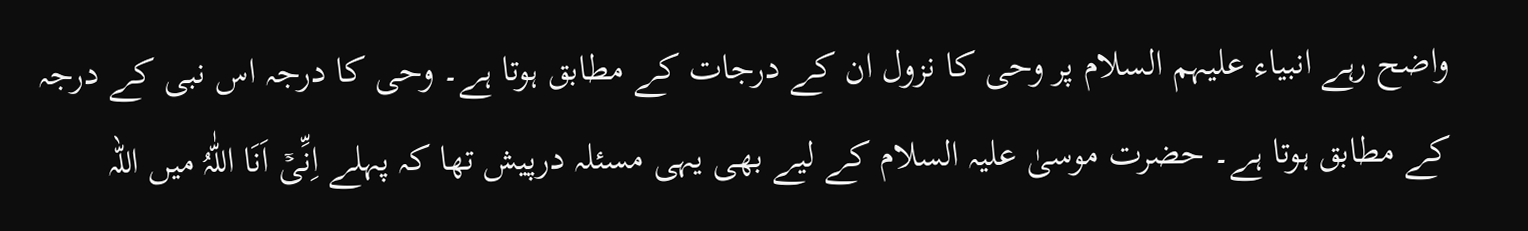واضح رہے انبیاء علیہم السلام پر وحی کا نزول ان کے درجات کے مطابق ہوتا ہے۔ وحی کا درجہ اس نبی کے درجہ کے مطابق ہوتا ہے۔ حضرت موسیٰ علیہ السلام کے لیے بھی یہی مسئلہ درپیش تھا کہ پہلے اِنِّیۡۤ اَنَا اللّٰہُ میں اللہ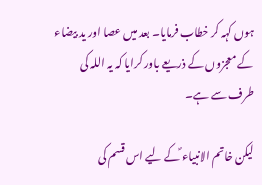ہوں کہہ کر خطاب فرمایا۔ بعد میں عصا اور ید بیضاء کے معجزوں کے ذریعے باور کرایا کہ یہ اللہ کی طرف سے ہے۔

لیکن خاتم الانبیاء ؐکے لیے اس قسم کی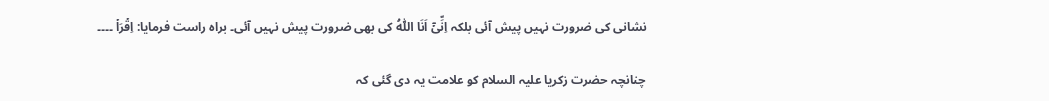نشانی کی ضرورت نہیں پیش آئی بلکہ اِنِّیۡۤ اَنَا اللّٰہُ کی بھی ضرورت پیش نہیں آئی۔ براہ راست فرمایا: اِقۡرَاۡ ۔۔۔۔

چنانچہ حضرت زکریا علیہ السلام کو علامت یہ دی گئی کہ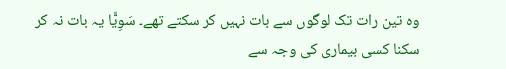وہ تین رات تک لوگوں سے بات نہیں کر سکتے تھے۔ سَوِیًّا یہ بات نہ کر سکنا کسی بیماری کی وجہ سے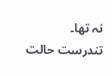نہ تھا۔ تندرست حالت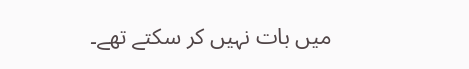میں بات نہیں کر سکتے تھے۔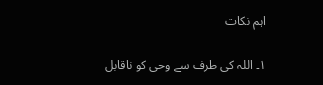اہم نکات

۱۔ اللہ کی طرف سے وحی کو ناقابل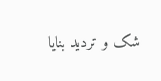شک و تردید بنایا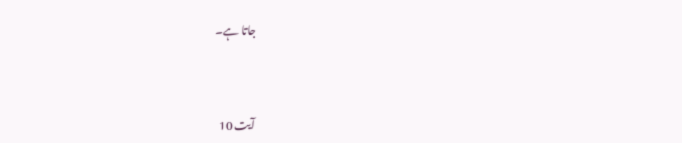جاتا ہے۔


آیت 10